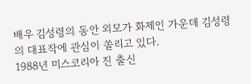배우 김성령의 동안 외모가 화제인 가운데 김성령의 대표작에 관심이 쏠리고 있다.
1988년 미스코리아 진 출신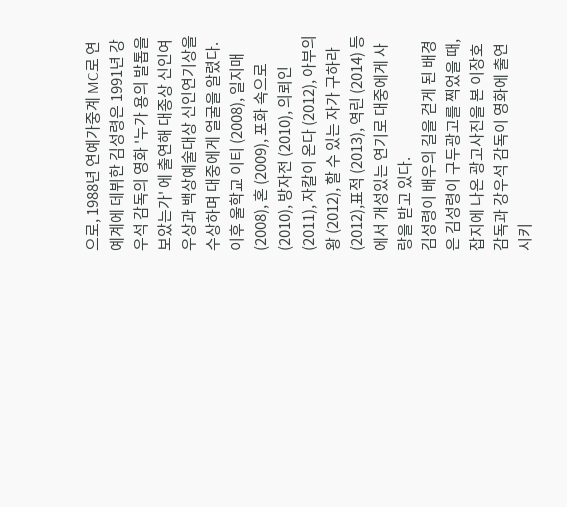으로, 1988년 연예가중계 MC로 연예계에 데뷔한 김성령은 1991년 강우석 감독의 영화 '누가 용의 발톱을 보았는가' 에 출연해 대종상 신인여우상과 백상예술대상 신인연기상을 수상하며 대중에게 얼굴을 알렸다.
이후 울학교 이티 (2008), 일지매 (2008), 혼 (2009), 포화 속으로 (2010), 방자전 (2010), 의뢰인 (2011), 자칼이 온다 (2012), 아부의 왕 (2012), 할 수 있는 자가 구하라 (2012),표적 (2013), 역린 (2014) 등에서 개성있는 연기로 대중에게 사랑을 받고 있다.
김성령이 배우의 길을 걷게 된 배경은 김성령이 구두광고를 찍었을 때, 잡지에 나온 광고사진을 본 이장호 감독과 강우석 감독이 영화에 출연시키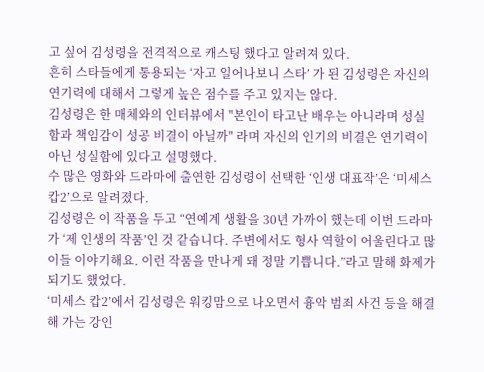고 싶어 김성령을 전격적으로 캐스팅 했다고 알려져 있다.
흔히 스타들에게 통용되는 ‘자고 일어나보니 스타’ 가 된 김성령은 자신의 연기력에 대해서 그렇게 높은 점수를 주고 있지는 않다.
김성령은 한 매체와의 인터뷰에서 "본인이 타고난 배우는 아니라며 성실함과 책임감이 성공 비결이 아닐까" 라며 자신의 인기의 비결은 연기력이 아닌 성실함에 있다고 설명했다.
수 많은 영화와 드라마에 출연한 김성령이 선택한 ‘인생 대표작’은 ‘미세스 캅2’으로 알려졌다.
김성령은 이 작품을 두고 “연예계 생활을 30년 가까이 했는데 이번 드라마가 ‘제 인생의 작품’인 것 같습니다. 주변에서도 형사 역할이 어울린다고 많이들 이야기해요. 이런 작품을 만나게 돼 정말 기쁩니다.”라고 말해 화제가 되기도 했었다.
‘미세스 캅2’에서 김성령은 워킹맘으로 나오면서 흉악 범죄 사건 등을 해결해 가는 강인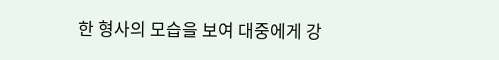한 형사의 모습을 보여 대중에게 강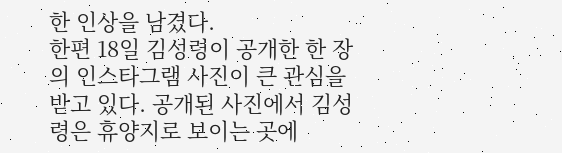한 인상을 남겼다.
한편 18일 김성령이 공개한 한 장의 인스타그램 사진이 큰 관심을 받고 있다. 공개된 사진에서 김성령은 휴양지로 보이는 곳에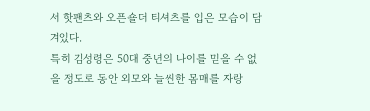서 핫팬츠와 오픈숄더 티셔츠를 입은 모습이 담겨있다.
특히 김성령은 50대 중년의 나이를 믿을 수 없을 정도로 동안 외모와 늘씬한 몸매를 자랑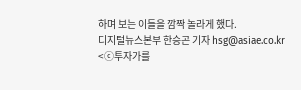하며 보는 이들을 깜짝 놀라게 했다.
디지털뉴스본부 한승곤 기자 hsg@asiae.co.kr
<ⓒ투자가를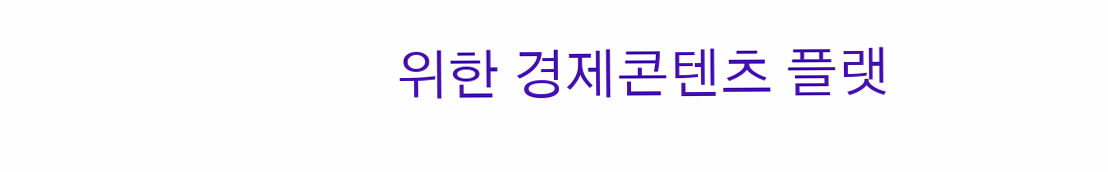위한 경제콘텐츠 플랫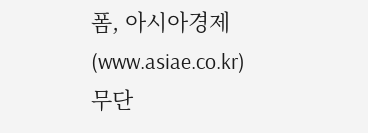폼, 아시아경제(www.asiae.co.kr) 무단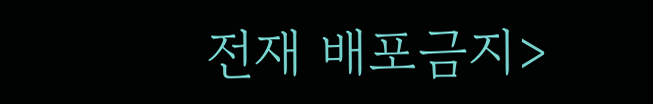전재 배포금지>